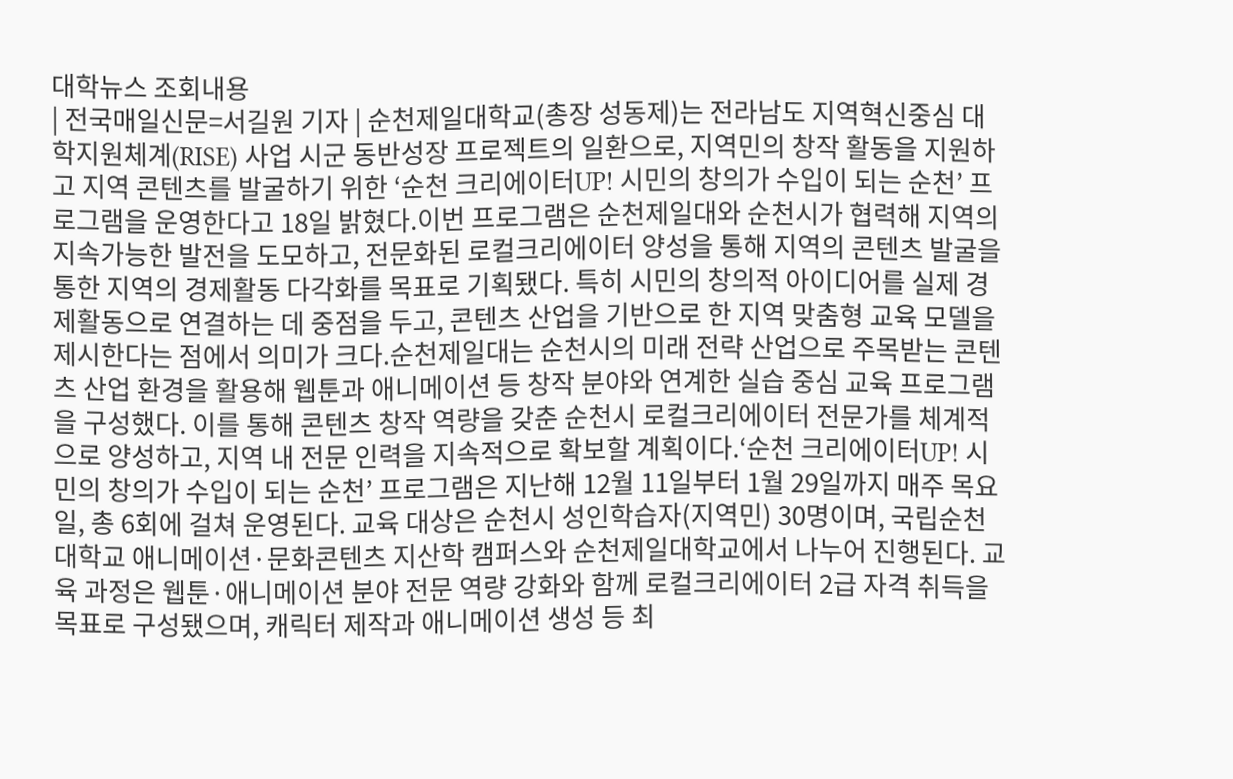대학뉴스 조회내용
| 전국매일신문=서길원 기자 | 순천제일대학교(총장 성동제)는 전라남도 지역혁신중심 대학지원체계(RISE) 사업 시군 동반성장 프로젝트의 일환으로, 지역민의 창작 활동을 지원하고 지역 콘텐츠를 발굴하기 위한 ‘순천 크리에이터UP! 시민의 창의가 수입이 되는 순천’ 프로그램을 운영한다고 18일 밝혔다.이번 프로그램은 순천제일대와 순천시가 협력해 지역의 지속가능한 발전을 도모하고, 전문화된 로컬크리에이터 양성을 통해 지역의 콘텐츠 발굴을 통한 지역의 경제활동 다각화를 목표로 기획됐다. 특히 시민의 창의적 아이디어를 실제 경제활동으로 연결하는 데 중점을 두고, 콘텐츠 산업을 기반으로 한 지역 맞춤형 교육 모델을 제시한다는 점에서 의미가 크다.순천제일대는 순천시의 미래 전략 산업으로 주목받는 콘텐츠 산업 환경을 활용해 웹툰과 애니메이션 등 창작 분야와 연계한 실습 중심 교육 프로그램을 구성했다. 이를 통해 콘텐츠 창작 역량을 갖춘 순천시 로컬크리에이터 전문가를 체계적으로 양성하고, 지역 내 전문 인력을 지속적으로 확보할 계획이다.‘순천 크리에이터UP! 시민의 창의가 수입이 되는 순천’ 프로그램은 지난해 12월 11일부터 1월 29일까지 매주 목요일, 총 6회에 걸쳐 운영된다. 교육 대상은 순천시 성인학습자(지역민) 30명이며, 국립순천대학교 애니메이션·문화콘텐츠 지산학 캠퍼스와 순천제일대학교에서 나누어 진행된다. 교육 과정은 웹툰·애니메이션 분야 전문 역량 강화와 함께 로컬크리에이터 2급 자격 취득을 목표로 구성됐으며, 캐릭터 제작과 애니메이션 생성 등 최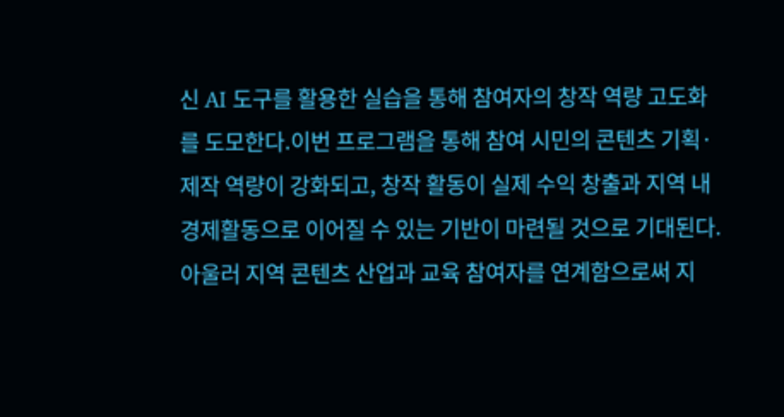신 AI 도구를 활용한 실습을 통해 참여자의 창작 역량 고도화를 도모한다.이번 프로그램을 통해 참여 시민의 콘텐츠 기획·제작 역량이 강화되고, 창작 활동이 실제 수익 창출과 지역 내 경제활동으로 이어질 수 있는 기반이 마련될 것으로 기대된다. 아울러 지역 콘텐츠 산업과 교육 참여자를 연계함으로써 지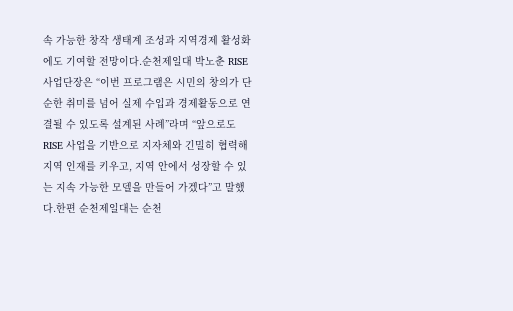속 가능한 창작 생태계 조성과 지역경제 활성화에도 기여할 전망이다.순천제일대 박노춘 RISE 사업단장은 “이번 프로그램은 시민의 창의가 단순한 취미를 넘어 실제 수입과 경제활동으로 연결될 수 있도록 설계된 사례”라며 “앞으로도 RISE 사업을 기반으로 지자체와 긴밀히 협력해 지역 인재를 키우고, 지역 안에서 성장할 수 있는 지속 가능한 모델을 만들어 가겠다”고 말했다.한편 순천제일대는 순천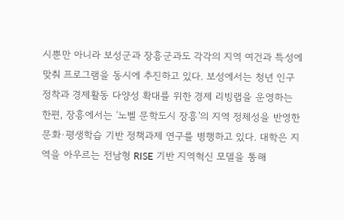시뿐만 아니라 보성군과 장흥군과도 각각의 지역 여건과 특성에 맞춰 프로그램을 동시에 추진하고 있다. 보성에서는 청년 인구 정착과 경제활동 다양성 확대를 위한 경제 리빙랩을 운영하는 한편, 장흥에서는 ‘노벨 문학도시 장흥’의 지역 정체성을 반영한 문화·평생학습 기반 정책과제 연구를 병행하고 있다. 대학은 지역을 아우르는 전남형 RISE 기반 지역혁신 모델을 통해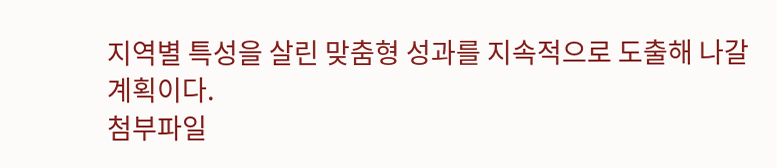지역별 특성을 살린 맞춤형 성과를 지속적으로 도출해 나갈 계획이다.
첨부파일